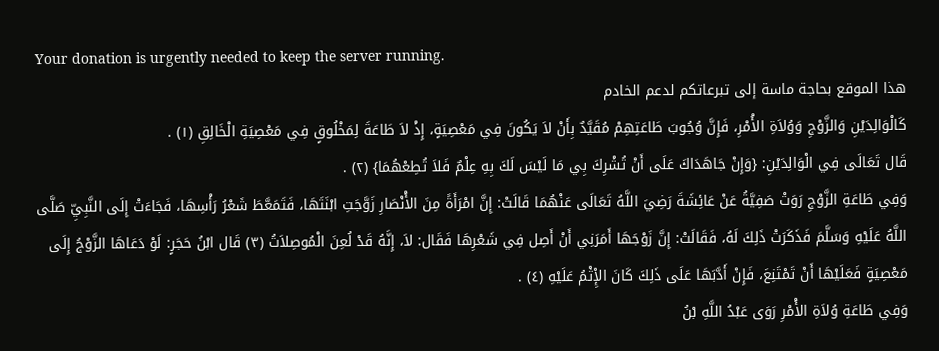Your donation is urgently needed to keep the server running.
هذا الموقع بحاجة ماسة إلى تبرعاتكم لدعم الخادم
كَالْوَالِدَيْنِ وَالزَّوْجِ وَوُلاَةِ الأَْمْرِ، فَإِنَّ وُجُوبَ طَاعَتِهِمْ مُقَيَّدٌ بِأَنْ لاَ يَكُونَ فِي مَعْصِيَةٍ، إِذْ لاَ طَاعَةَ لِمَخْلُوقٍ فِي مَعْصِيَةِ الْخَالِقِ (١) .
قَال تَعَالَى فِي الْوَالِدَيْنِ: {وَإِنْ جَاهَدَاكَ عَلَى أَنْ تُشْرِكَ بِي مَا لَيْسَ لَكَ بِهِ عِلْمٌ فَلاَ تُطِعْهُمَا} (٢) .
وَفِي طَاعَةِ الزَّوْجِ رَوَتْ صَفِيَّةُ عَنْ عَائِشَةَ رَضِيَ اللَّهُ تَعَالَى عَنْهُمَا قَالَتْ: إِنَّ امْرَأَةً مِنَ الأَْنْصَارِ زَوَّجَتِ ابْنَتَهَا، فَتَمَعَّطَ شَعْرُ رَأْسِهَا، فَجَاءَتْ إِلَى النَّبِيِّ صَلَّى اللَّهُ عَلَيْهِ وَسَلَّمَ فَذَكَرَتْ ذَلِكَ لَهُ، فَقَالَتْ: إِنَّ زَوْجَهَا أَمَرَنِي أَنْ أَصِل فِي شَعْرِهَا فَقَال: لاَ، إِنَّهُ قَدْ لُعِنَ الْمُوصِلاَتُ (٣) قَال ابْنُ حَجَرٍ: لَوْ دَعَاهَا الزَّوْجُ إِلَى مَعْصِيَةٍ فَعَلَيْهَا أَنْ تَمْتَنِعَ، فَإِنْ أَدَّبَهَا عَلَى ذَلِكَ كَانَ الإِْثْمُ عَلَيْهِ (٤) .
وَفِي طَاعَةِ وُلاَةِ الأَْمْرِ رَوَى عَبْدُ اللَّهِ بْنُ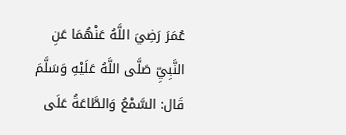عُمَرَ رَضِيَ اللَّهُ عَنْهُمَا عَنِ النَّبِيِّ صَلَّى اللَّهُ عَلَيْهِ وَسَلَّمَ قَال: السَّمْعُ وَالطَّاعَةُ عَلَى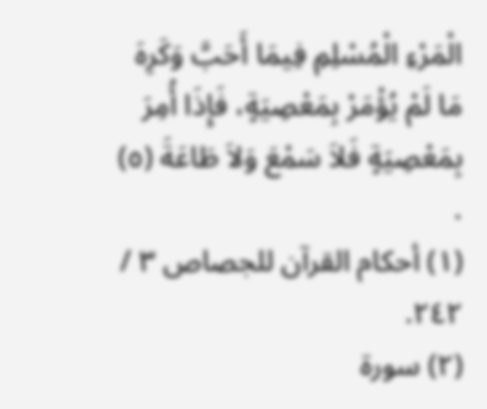الْمَرْءِ الْمُسْلِمِ فِيمَا أَحَبَّ وَكَرِهَ مَا لَمْ يُؤْمَرْ بِمَعْصِيَةٍ، فَإِذَا أُمِرَ بِمَعْصِيَةٍ فَلاَ سَمْعَ وَلاَ طَاعَةَ (٥) .
(١) أحكام القرآن للجصاص ٣ / ٢٤٢.
(٢) سورة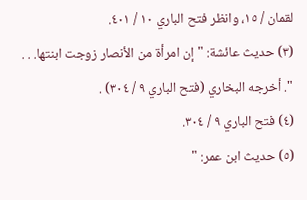لقمان / ١٥، وانظر فتح الباري ١٠ / ٤٠١.
(٣) حديث عائشة: " إن امرأة من الأنصار زوجت ابنتها. . . ". أخرجه البخاري (فتح الباري ٩ / ٣٠٤) .
(٤) فتح الباري ٩ / ٣٠٤.
(٥) حديث ابن عمر: "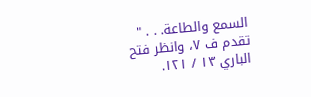السمع والطاعة. . . " تقدم ف ٧، وانظر فتح الباري ١٣ / ١٢١.